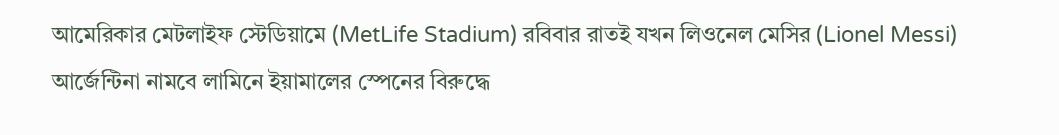আমেরিকার মেটলাইফ স্টেডিয়ামে (MetLife Stadium) রবিবার রাতই যখন লিওনেল মেসির (Lionel Messi) আর্জেন্টিনা নামবে লামিনে ইয়ামালের স্পেনের বিরুদ্ধে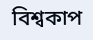বিশ্বকাপ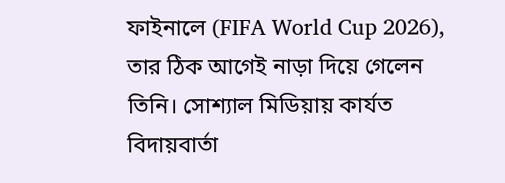ফাইনালে (FIFA World Cup 2026), তার ঠিক আগেই নাড়া দিয়ে গেলেন তিনি। সোশ্যাল মিডিয়ায় কার্যত বিদায়বার্তা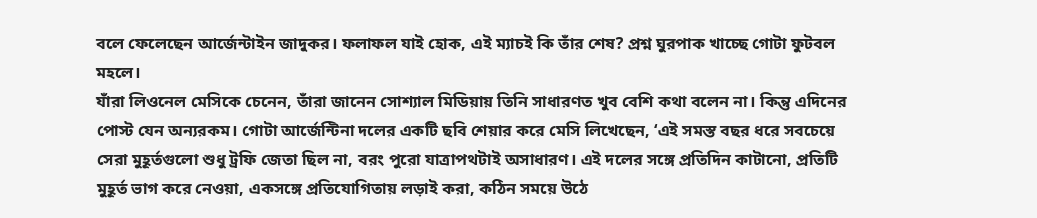বলে ফেলেছেন আর্জেন্টাইন জাদুকর। ফলাফল যাই হোক, এই ম্যাচই কি তাঁর শেষ? প্রশ্ন ঘুরপাক খাচ্ছে গোটা ফুটবল মহলে।
যাঁরা লিওনেল মেসিকে চেনেন, তাঁরা জানেন সোশ্যাল মিডিয়ায় তিনি সাধারণত খুব বেশি কথা বলেন না। কিন্তু এদিনের পোস্ট যেন অন্যরকম। গোটা আর্জেন্টিনা দলের একটি ছবি শেয়ার করে মেসি লিখেছেন, ‘এই সমস্ত বছর ধরে সবচেয়ে সেরা মুহূর্তগুলো শুধু ট্রফি জেতা ছিল না, বরং পুরো যাত্রাপথটাই অসাধারণ। এই দলের সঙ্গে প্রতিদিন কাটানো, প্রতিটি মুহূর্ত ভাগ করে নেওয়া, একসঙ্গে প্রতিযোগিতায় লড়াই করা, কঠিন সময়ে উঠে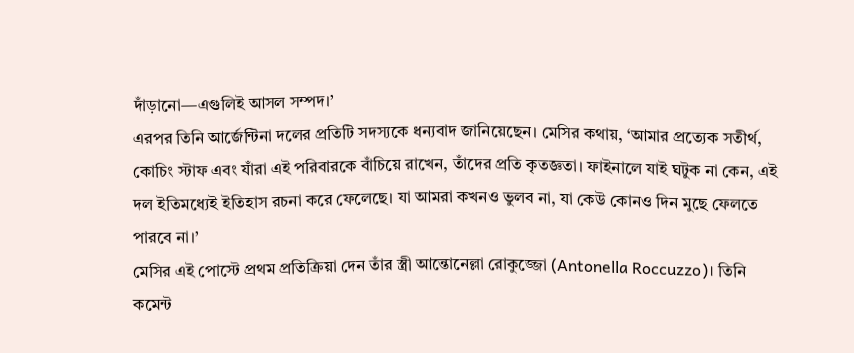দাঁড়ানো—এগুলিই আসল সম্পদ।’
এরপর তিনি আর্জেন্টিনা দলের প্রতিটি সদস্যকে ধন্যবাদ জানিয়েছেন। মেসির কথায়, ‘আমার প্রত্যেক সতীর্থ, কোচিং স্টাফ এবং যাঁরা এই পরিবারকে বাঁচিয়ে রাখেন, তাঁদের প্রতি কৃতজ্ঞতা। ফাইনালে যাই ঘটুক না কেন, এই দল ইতিমধ্যেই ইতিহাস রচনা করে ফেলেছে। যা আমরা কখনও ভুলব না, যা কেউ কোনও দিন মুছে ফেলতে পারবে না।’
মেসির এই পোস্টে প্রথম প্রতিক্রিয়া দেন তাঁর স্ত্রী আন্তোনেল্লা রোকুজ্জো (Antonella Roccuzzo)। তিনি কমেন্ট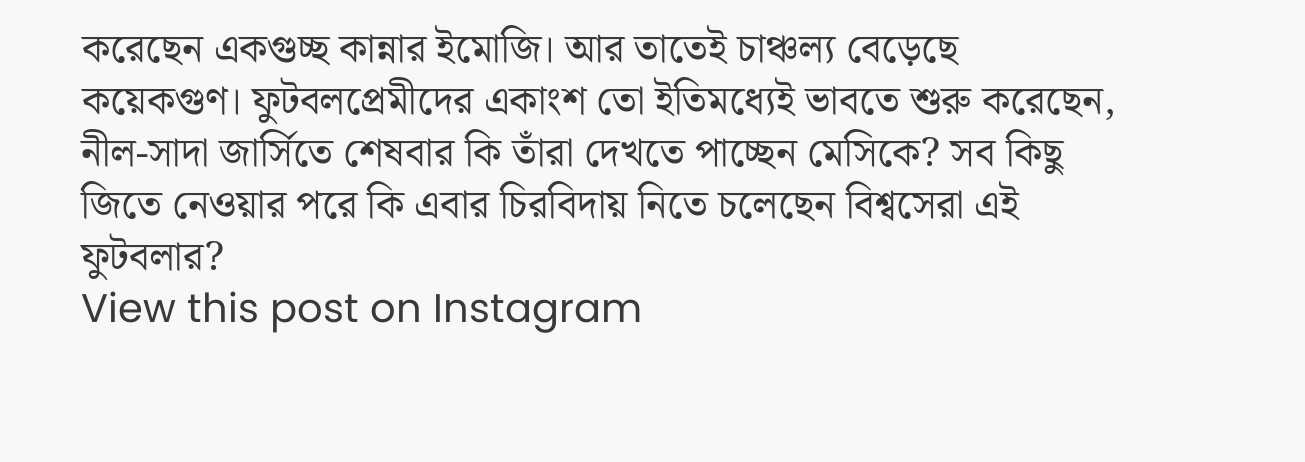করেছেন একগুচ্ছ কান্নার ইমোজি। আর তাতেই চাঞ্চল্য বেড়েছে কয়েকগুণ। ফুটবলপ্রেমীদের একাংশ তো ইতিমধ্যেই ভাবতে শুরু করেছেন, নীল-সাদা জার্সিতে শেষবার কি তাঁরা দেখতে পাচ্ছেন মেসিকে? সব কিছু জিতে নেওয়ার পরে কি এবার চিরবিদায় নিতে চলেছেন বিশ্বসেরা এই ফুটবলার?
View this post on Instagram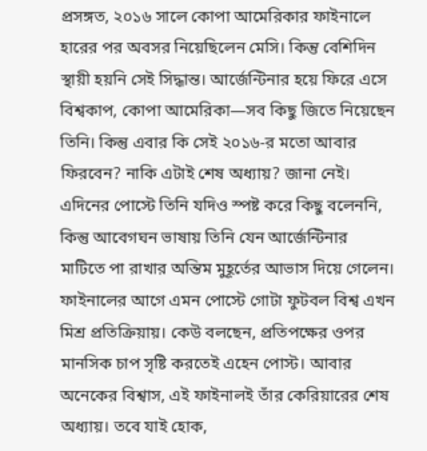প্রসঙ্গত, ২০১৬ সালে কোপা আমেরিকার ফাইনালে হারের পর অবসর নিয়েছিলেন মেসি। কিন্তু বেশিদিন স্থায়ী হয়নি সেই সিদ্ধান্ত। আর্জেন্টিনার হয়ে ফিরে এসে বিশ্বকাপ, কোপা আমেরিকা—সব কিছু জিতে নিয়েছেন তিনি। কিন্তু এবার কি সেই ২০১৬-র মতো আবার ফিরবেন? নাকি এটাই শেষ অধ্যায়? জানা নেই। এদিনের পোস্টে তিনি যদিও স্পষ্ট করে কিছু বলেননি, কিন্তু আবেগঘন ভাষায় তিনি যেন আর্জেন্টিনার মাটিতে পা রাখার অন্তিম মুহূর্তের আভাস দিয়ে গেলেন।
ফাইনালের আগে এমন পোস্টে গোটা ফুটবল বিশ্ব এখন মিশ্র প্রতিক্রিয়ায়। কেউ বলছেন, প্রতিপক্ষের ওপর মানসিক চাপ সৃষ্টি করতেই এহেন পোস্ট। আবার অনেকের বিশ্বাস, এই ফাইনালই তাঁর কেরিয়ারের শেষ অধ্যায়। তবে যাই হোক,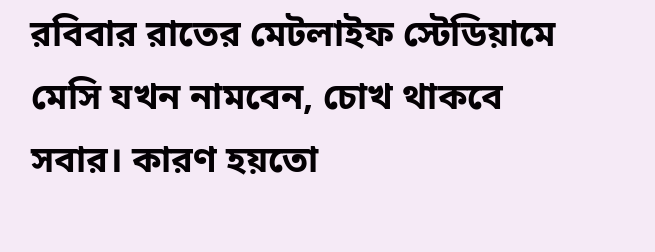রবিবার রাতের মেটলাইফ স্টেডিয়ামে মেসি যখন নামবেন, চোখ থাকবে সবার। কারণ হয়তো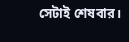সেটাই শেষবার।